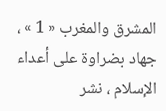المشرق والمغرب « 1 » ، جهاد بضراوة على أعداء الإسلام ، نشر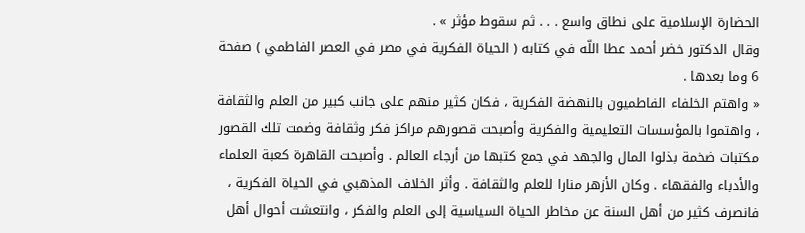الحضارة الإسلامية على نطاق واسع . . . ثم سقوط مؤثر » .
وقال الدكتور خضر أحمد عطا اللّه في كتابه ( الحياة الفكرية في مصر في العصر الفاطمي ) صفحة 6 وما بعدها .
« واهتم الخلفاء الفاطميون بالنهضة الفكرية ، فكان كثير منهم على جانب كبير من العلم والثقافة ، واهتموا بالمؤسسات التعليمية والفكرية وأصبحت قصورهم مراكز فكر وثقافة وضمت تلك القصور مكتبات ضخمة بذلوا المال والجهد في جمع كتبها من أرجاء العالم . وأصبحت القاهرة كعبة العلماء والأدباء والفقهاء . وكان الأزهر منارا للعلم والثقافة . وأثر الخلاف المذهبي في الحياة الفكرية ، فانصرف كثير من أهل السنة عن مخاطر الحياة السياسية إلى العلم والفكر ، وانتعشت أحوال أهل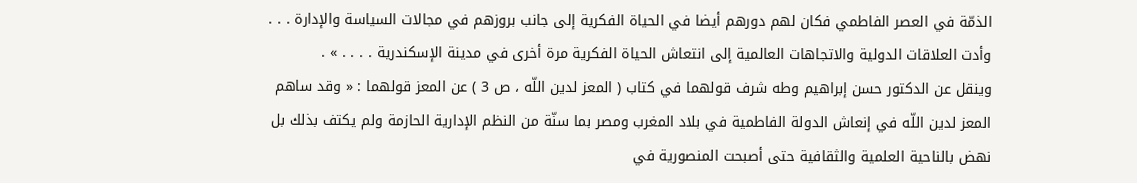الذمّة في العصر الفاطمي فكان لهم دورهم أيضا في الحياة الفكرية إلى جانب بروزهم في مجالات السياسة والإدارة . . . وأدت العلاقات الدولية والاتجاهات العالمية إلى انتعاش الحياة الفكرية مرة أخرى في مدينة الإسكندرية . . . . » .
وينقل عن الدكتور حسن إبراهيم وطه شرف قولهما في كتاب ( المعز لدين اللّه ، ص 3 ) عن المعز قولهما : « وقد ساهم المعز لدين اللّه في إنعاش الدولة الفاطمية في بلاد المغرب ومصر بما سنّة من النظم الإدارية الحازمة ولم يكتف بذلك بل نهض بالناحية العلمية والثقافية حتى أصبحت المنصورية في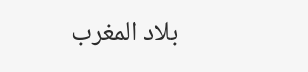بلاد المغرب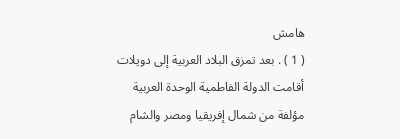هامش
( 1 ) . بعد تمزق البلاد العربية إلى دويلات أقامت الدولة الفاطمية الوحدة العربية مؤلفة من شمال إفريقيا ومصر والشام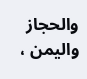والحجاز واليمن ،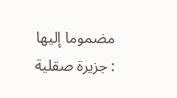مضموما إليها : جزيرة صقلية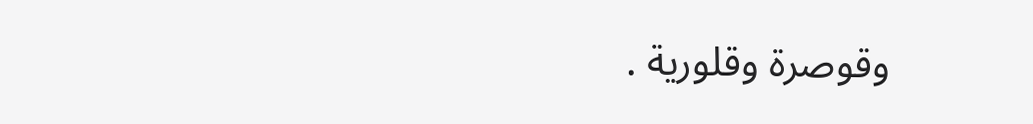وقوصرة وقلورية .